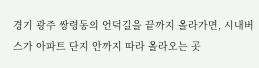경기 광주 쌍령동의 언덕길을 끝까지 올라가면, 시내버스가 아파트 단지 안까지 따라 올라오는 곳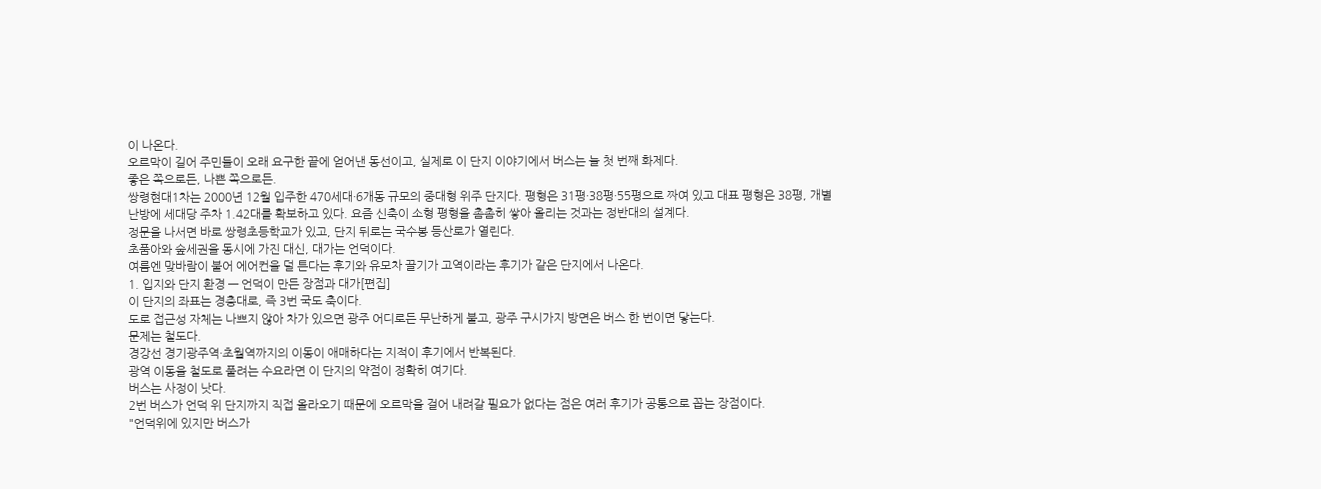이 나온다.
오르막이 길어 주민들이 오래 요구한 끝에 얻어낸 동선이고, 실제로 이 단지 이야기에서 버스는 늘 첫 번째 화제다.
좋은 쪽으로든, 나쁜 쪽으로든.
쌍령현대1차는 2000년 12월 입주한 470세대·6개동 규모의 중대형 위주 단지다. 평형은 31평·38평·55평으로 짜여 있고 대표 평형은 38평, 개별난방에 세대당 주차 1.42대를 확보하고 있다. 요즘 신축이 소형 평형을 촘촘히 쌓아 올리는 것과는 정반대의 설계다.
정문을 나서면 바로 쌍령초등학교가 있고, 단지 뒤로는 국수봉 등산로가 열린다.
초품아와 숲세권을 동시에 가진 대신, 대가는 언덕이다.
여름엔 맞바람이 불어 에어컨을 덜 튼다는 후기와 유모차 끌기가 고역이라는 후기가 같은 단지에서 나온다.
1. 입지와 단지 환경 — 언덕이 만든 장점과 대가[편집]
이 단지의 좌표는 경충대로, 즉 3번 국도 축이다.
도로 접근성 자체는 나쁘지 않아 차가 있으면 광주 어디로든 무난하게 붙고, 광주 구시가지 방면은 버스 한 번이면 닿는다.
문제는 철도다.
경강선 경기광주역·초월역까지의 이동이 애매하다는 지적이 후기에서 반복된다.
광역 이동을 철도로 풀려는 수요라면 이 단지의 약점이 정확히 여기다.
버스는 사정이 낫다.
2번 버스가 언덕 위 단지까지 직접 올라오기 때문에 오르막을 걸어 내려갈 필요가 없다는 점은 여러 후기가 공통으로 꼽는 장점이다.
"언덕위에 있지만 버스가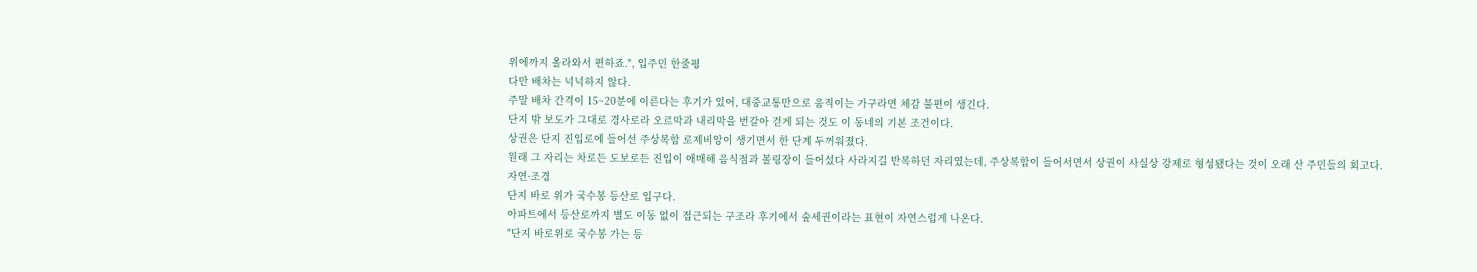위에까지 올라와서 편하죠.", 입주민 한줄평
다만 배차는 넉넉하지 않다.
주말 배차 간격이 15~20분에 이른다는 후기가 있어, 대중교통만으로 움직이는 가구라면 체감 불편이 생긴다.
단지 밖 보도가 그대로 경사로라 오르막과 내리막을 번갈아 걷게 되는 것도 이 동네의 기본 조건이다.
상권은 단지 진입로에 들어선 주상복합 로제비앙이 생기면서 한 단계 두꺼워졌다.
원래 그 자리는 차로든 도보로든 진입이 애매해 음식점과 볼링장이 들어섰다 사라지길 반복하던 자리였는데, 주상복합이 들어서면서 상권이 사실상 강제로 형성됐다는 것이 오래 산 주민들의 회고다.
자연·조경
단지 바로 위가 국수봉 등산로 입구다.
아파트에서 등산로까지 별도 이동 없이 접근되는 구조라 후기에서 숲세권이라는 표현이 자연스럽게 나온다.
"단지 바로위로 국수봉 가는 등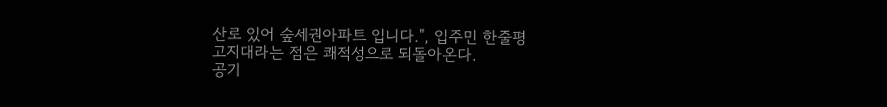산로 있어 숲세권아파트 입니다.", 입주민 한줄평
고지대라는 점은 쾌적성으로 되돌아온다.
공기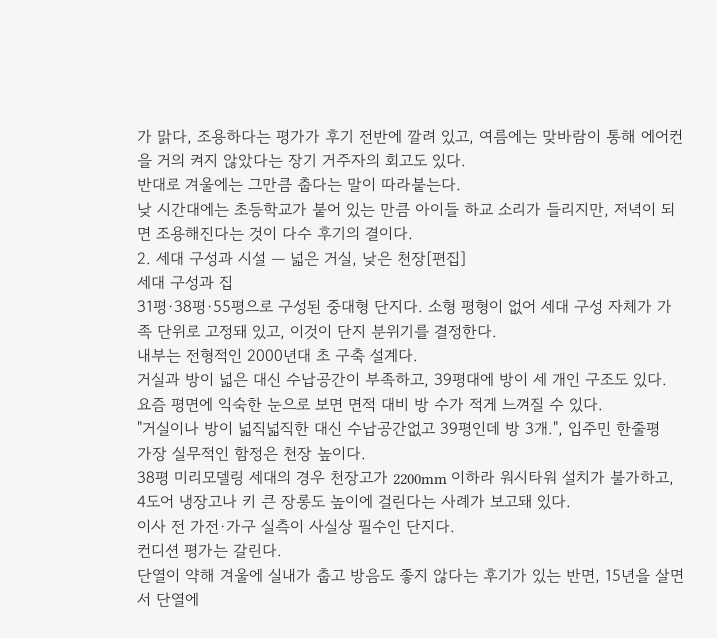가 맑다, 조용하다는 평가가 후기 전반에 깔려 있고, 여름에는 맞바람이 통해 에어컨을 거의 켜지 않았다는 장기 거주자의 회고도 있다.
반대로 겨울에는 그만큼 춥다는 말이 따라붙는다.
낮 시간대에는 초등학교가 붙어 있는 만큼 아이들 하교 소리가 들리지만, 저녁이 되면 조용해진다는 것이 다수 후기의 결이다.
2. 세대 구성과 시설 — 넓은 거실, 낮은 천장[편집]
세대 구성과 집
31평·38평·55평으로 구성된 중대형 단지다. 소형 평형이 없어 세대 구성 자체가 가족 단위로 고정돼 있고, 이것이 단지 분위기를 결정한다.
내부는 전형적인 2000년대 초 구축 설계다.
거실과 방이 넓은 대신 수납공간이 부족하고, 39평대에 방이 세 개인 구조도 있다.
요즘 평면에 익숙한 눈으로 보면 면적 대비 방 수가 적게 느껴질 수 있다.
"거실이나 방이 넓직넓직한 대신 수납공간없고 39평인데 방 3개.", 입주민 한줄평
가장 실무적인 함정은 천장 높이다.
38평 미리모델링 세대의 경우 천장고가 2200mm 이하라 워시타워 설치가 불가하고, 4도어 냉장고나 키 큰 장롱도 높이에 걸린다는 사례가 보고돼 있다.
이사 전 가전·가구 실측이 사실상 필수인 단지다.
컨디션 평가는 갈린다.
단열이 약해 겨울에 실내가 춥고 방음도 좋지 않다는 후기가 있는 반면, 15년을 살면서 단열에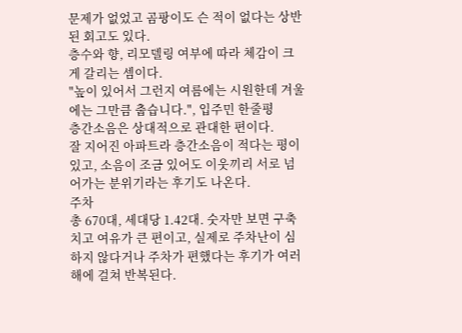문제가 없었고 곰팡이도 슨 적이 없다는 상반된 회고도 있다.
층수와 향, 리모델링 여부에 따라 체감이 크게 갈리는 셈이다.
"높이 있어서 그런지 여름에는 시원한데 겨울에는 그만큼 춥습니다.", 입주민 한줄평
층간소음은 상대적으로 관대한 편이다.
잘 지어진 아파트라 층간소음이 적다는 평이 있고, 소음이 조금 있어도 이웃끼리 서로 넘어가는 분위기라는 후기도 나온다.
주차
총 670대, 세대당 1.42대. 숫자만 보면 구축 치고 여유가 큰 편이고, 실제로 주차난이 심하지 않다거나 주차가 편했다는 후기가 여러 해에 걸쳐 반복된다.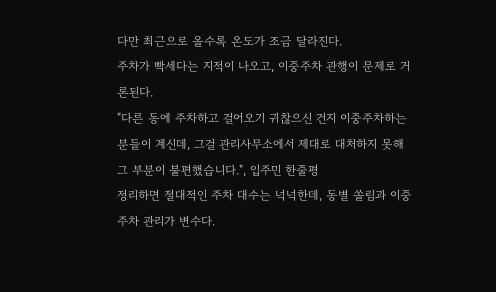다만 최근으로 올수록 온도가 조금 달라진다.
주차가 빡세다는 지적이 나오고, 이중주차 관행이 문제로 거론된다.
"다른 동에 주차하고 걸어오기 귀찮으신 건지 이중주차하는 분들이 계신데, 그걸 관리사무소에서 제대로 대처하지 못해 그 부분이 불편했습니다.", 입주민 한줄평
정리하면 절대적인 주차 대수는 넉넉한데, 동별 쏠림과 이중주차 관리가 변수다.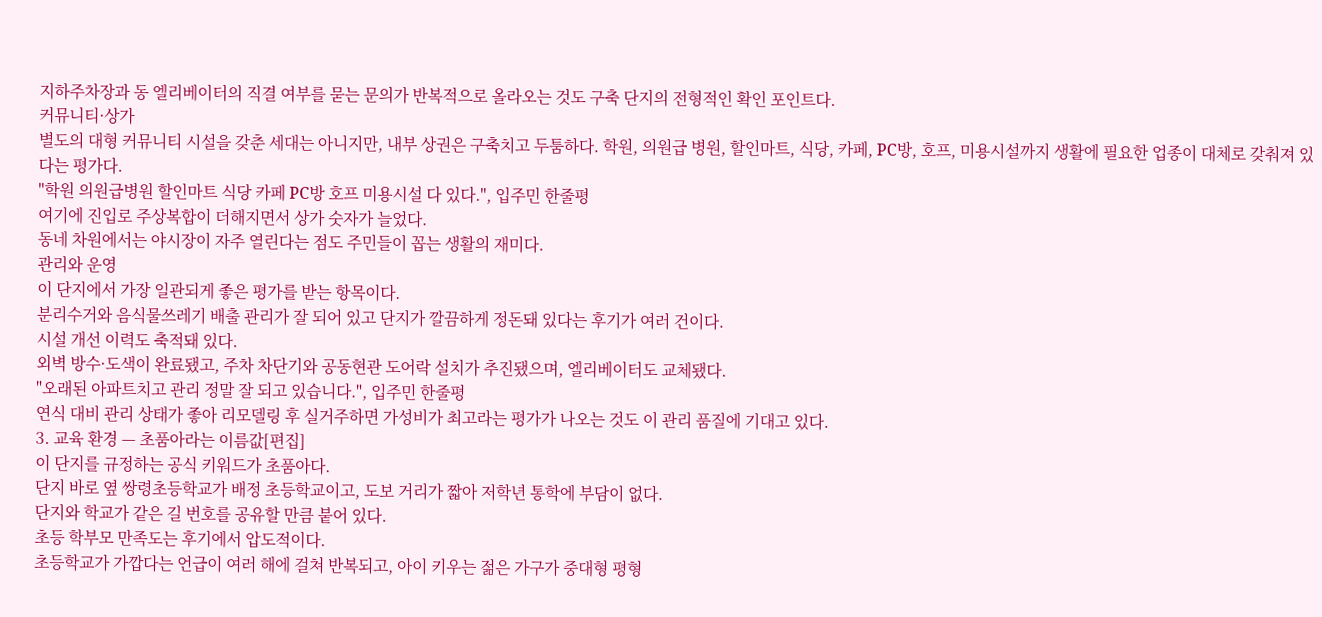지하주차장과 동 엘리베이터의 직결 여부를 묻는 문의가 반복적으로 올라오는 것도 구축 단지의 전형적인 확인 포인트다.
커뮤니티·상가
별도의 대형 커뮤니티 시설을 갖춘 세대는 아니지만, 내부 상권은 구축치고 두툼하다. 학원, 의원급 병원, 할인마트, 식당, 카페, PC방, 호프, 미용시설까지 생활에 필요한 업종이 대체로 갖춰져 있다는 평가다.
"학원 의원급병원 할인마트 식당 카페 PC방 호프 미용시설 다 있다.", 입주민 한줄평
여기에 진입로 주상복합이 더해지면서 상가 숫자가 늘었다.
동네 차원에서는 야시장이 자주 열린다는 점도 주민들이 꼽는 생활의 재미다.
관리와 운영
이 단지에서 가장 일관되게 좋은 평가를 받는 항목이다.
분리수거와 음식물쓰레기 배출 관리가 잘 되어 있고 단지가 깔끔하게 정돈돼 있다는 후기가 여러 건이다.
시설 개선 이력도 축적돼 있다.
외벽 방수·도색이 완료됐고, 주차 차단기와 공동현관 도어락 설치가 추진됐으며, 엘리베이터도 교체됐다.
"오래된 아파트치고 관리 정말 잘 되고 있습니다.", 입주민 한줄평
연식 대비 관리 상태가 좋아 리모델링 후 실거주하면 가성비가 최고라는 평가가 나오는 것도 이 관리 품질에 기대고 있다.
3. 교육 환경 — 초품아라는 이름값[편집]
이 단지를 규정하는 공식 키워드가 초품아다.
단지 바로 옆 쌍령초등학교가 배정 초등학교이고, 도보 거리가 짧아 저학년 통학에 부담이 없다.
단지와 학교가 같은 길 번호를 공유할 만큼 붙어 있다.
초등 학부모 만족도는 후기에서 압도적이다.
초등학교가 가깝다는 언급이 여러 해에 걸쳐 반복되고, 아이 키우는 젊은 가구가 중대형 평형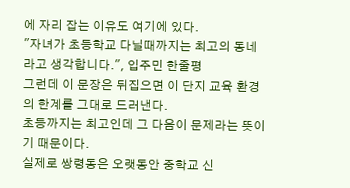에 자리 잡는 이유도 여기에 있다.
"자녀가 초등학교 다닐때까지는 최고의 동네라고 생각합니다.", 입주민 한줄평
그런데 이 문장은 뒤집으면 이 단지 교육 환경의 한계를 그대로 드러낸다.
초등까지는 최고인데 그 다음이 문제라는 뜻이기 때문이다.
실제로 쌍령동은 오랫동안 중학교 신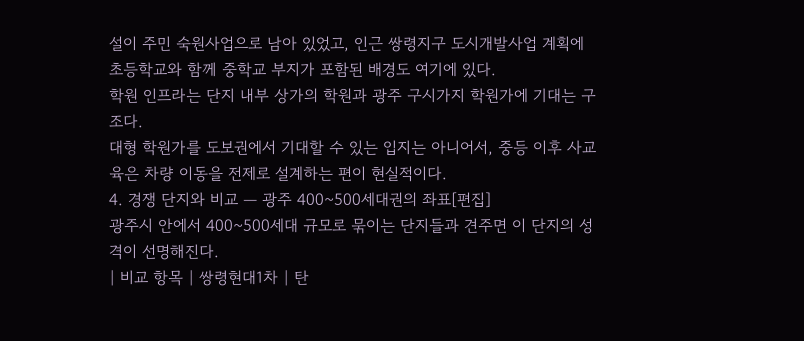설이 주민 숙원사업으로 남아 있었고, 인근 쌍령지구 도시개발사업 계획에 초등학교와 함께 중학교 부지가 포함된 배경도 여기에 있다.
학원 인프라는 단지 내부 상가의 학원과 광주 구시가지 학원가에 기대는 구조다.
대형 학원가를 도보권에서 기대할 수 있는 입지는 아니어서, 중등 이후 사교육은 차량 이동을 전제로 설계하는 편이 현실적이다.
4. 경쟁 단지와 비교 — 광주 400~500세대권의 좌표[편집]
광주시 안에서 400~500세대 규모로 묶이는 단지들과 견주면 이 단지의 성격이 선명해진다.
| 비교 항목 | 쌍령현대1차 | 탄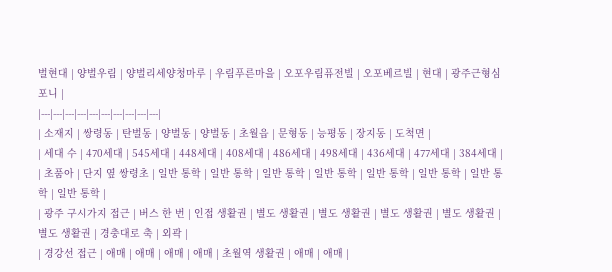벌현대 | 양벌우림 | 양벌리세양청마루 | 우림푸른마을 | 오포우림퓨전빌 | 오포베르빌 | 현대 | 광주근형심포니 |
|---|---|---|---|---|---|---|---|---|---|
| 소재지 | 쌍령동 | 탄벌동 | 양벌동 | 양벌동 | 초월읍 | 문형동 | 능평동 | 장지동 | 도척면 |
| 세대 수 | 470세대 | 545세대 | 448세대 | 408세대 | 486세대 | 498세대 | 436세대 | 477세대 | 384세대 |
| 초품아 | 단지 옆 쌍령초 | 일반 통학 | 일반 통학 | 일반 통학 | 일반 통학 | 일반 통학 | 일반 통학 | 일반 통학 | 일반 통학 |
| 광주 구시가지 접근 | 버스 한 번 | 인접 생활권 | 별도 생활권 | 별도 생활권 | 별도 생활권 | 별도 생활권 | 별도 생활권 | 경충대로 축 | 외곽 |
| 경강선 접근 | 애매 | 애매 | 애매 | 애매 | 초월역 생활권 | 애매 | 애매 |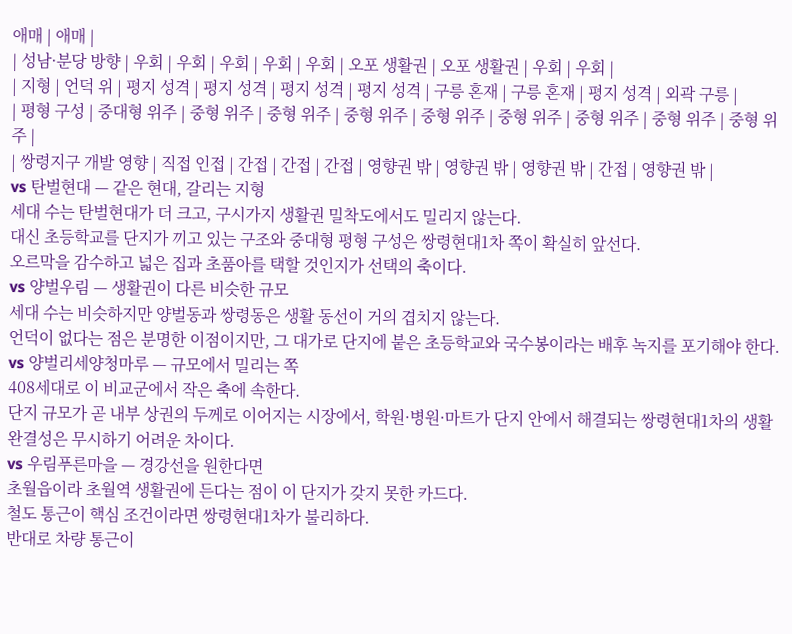애매 | 애매 |
| 성남·분당 방향 | 우회 | 우회 | 우회 | 우회 | 우회 | 오포 생활권 | 오포 생활권 | 우회 | 우회 |
| 지형 | 언덕 위 | 평지 성격 | 평지 성격 | 평지 성격 | 평지 성격 | 구릉 혼재 | 구릉 혼재 | 평지 성격 | 외곽 구릉 |
| 평형 구성 | 중대형 위주 | 중형 위주 | 중형 위주 | 중형 위주 | 중형 위주 | 중형 위주 | 중형 위주 | 중형 위주 | 중형 위주 |
| 쌍령지구 개발 영향 | 직접 인접 | 간접 | 간접 | 간접 | 영향권 밖 | 영향권 밖 | 영향권 밖 | 간접 | 영향권 밖 |
vs 탄벌현대 — 같은 현대, 갈리는 지형
세대 수는 탄벌현대가 더 크고, 구시가지 생활권 밀착도에서도 밀리지 않는다.
대신 초등학교를 단지가 끼고 있는 구조와 중대형 평형 구성은 쌍령현대1차 쪽이 확실히 앞선다.
오르막을 감수하고 넓은 집과 초품아를 택할 것인지가 선택의 축이다.
vs 양벌우림 — 생활권이 다른 비슷한 규모
세대 수는 비슷하지만 양벌동과 쌍령동은 생활 동선이 거의 겹치지 않는다.
언덕이 없다는 점은 분명한 이점이지만, 그 대가로 단지에 붙은 초등학교와 국수봉이라는 배후 녹지를 포기해야 한다.
vs 양벌리세양청마루 — 규모에서 밀리는 쪽
408세대로 이 비교군에서 작은 축에 속한다.
단지 규모가 곧 내부 상권의 두께로 이어지는 시장에서, 학원·병원·마트가 단지 안에서 해결되는 쌍령현대1차의 생활 완결성은 무시하기 어려운 차이다.
vs 우림푸른마을 — 경강선을 원한다면
초월읍이라 초월역 생활권에 든다는 점이 이 단지가 갖지 못한 카드다.
철도 통근이 핵심 조건이라면 쌍령현대1차가 불리하다.
반대로 차량 통근이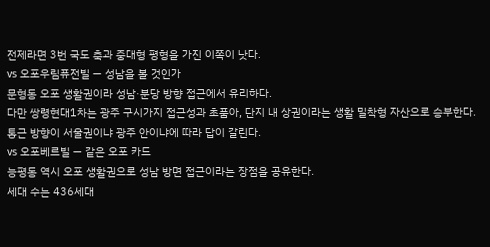전제라면 3번 국도 축과 중대형 평형을 가진 이쪽이 낫다.
vs 오포우림퓨전빌 — 성남을 볼 것인가
문형동 오포 생활권이라 성남·분당 방향 접근에서 유리하다.
다만 쌍령현대1차는 광주 구시가지 접근성과 초품아, 단지 내 상권이라는 생활 밀착형 자산으로 승부한다.
통근 방향이 서울권이냐 광주 안이냐에 따라 답이 갈린다.
vs 오포베르빌 — 같은 오포 카드
능평동 역시 오포 생활권으로 성남 방면 접근이라는 장점을 공유한다.
세대 수는 436세대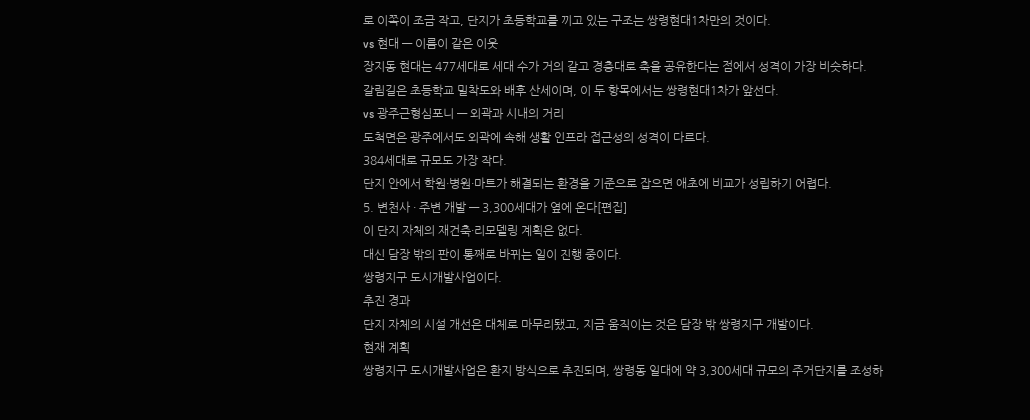로 이쪽이 조금 작고, 단지가 초등학교를 끼고 있는 구조는 쌍령현대1차만의 것이다.
vs 현대 — 이름이 같은 이웃
장지동 현대는 477세대로 세대 수가 거의 같고 경충대로 축을 공유한다는 점에서 성격이 가장 비슷하다.
갈림길은 초등학교 밀착도와 배후 산세이며, 이 두 항목에서는 쌍령현대1차가 앞선다.
vs 광주근형심포니 — 외곽과 시내의 거리
도척면은 광주에서도 외곽에 속해 생활 인프라 접근성의 성격이 다르다.
384세대로 규모도 가장 작다.
단지 안에서 학원·병원·마트가 해결되는 환경을 기준으로 잡으면 애초에 비교가 성립하기 어렵다.
5. 변천사 · 주변 개발 — 3,300세대가 옆에 온다[편집]
이 단지 자체의 재건축·리모델링 계획은 없다.
대신 담장 밖의 판이 통째로 바뀌는 일이 진행 중이다.
쌍령지구 도시개발사업이다.
추진 경과
단지 자체의 시설 개선은 대체로 마무리됐고, 지금 움직이는 것은 담장 밖 쌍령지구 개발이다.
현재 계획
쌍령지구 도시개발사업은 환지 방식으로 추진되며, 쌍령동 일대에 약 3,300세대 규모의 주거단지를 조성하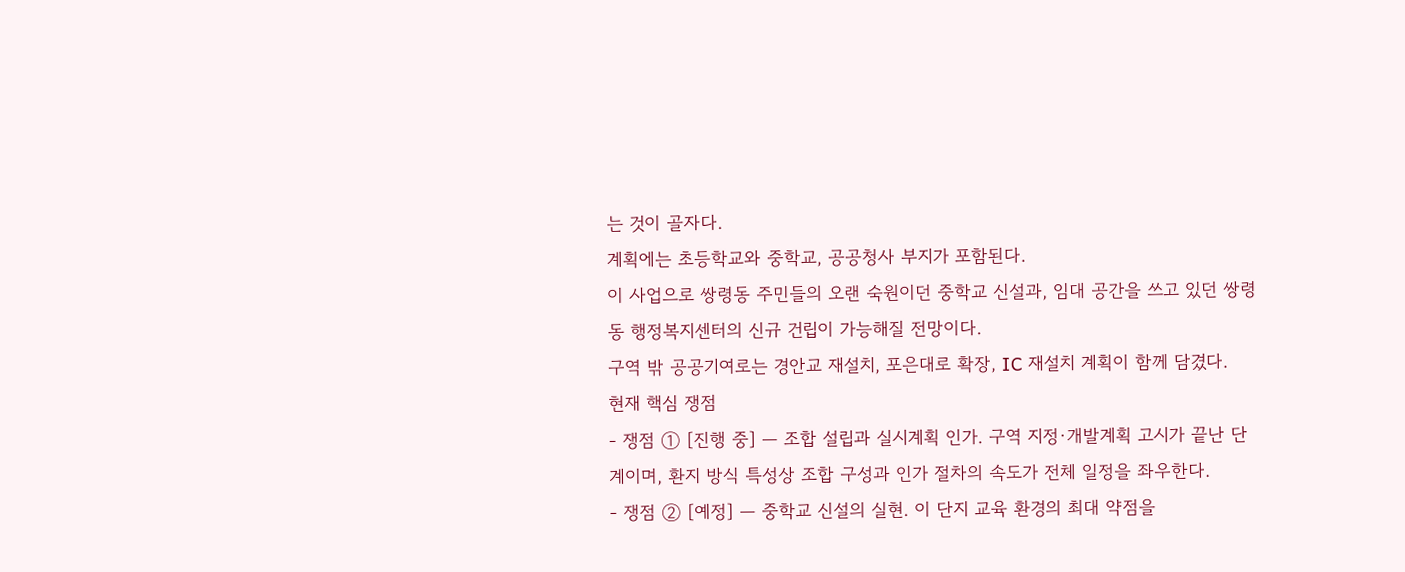는 것이 골자다.
계획에는 초등학교와 중학교, 공공청사 부지가 포함된다.
이 사업으로 쌍령동 주민들의 오랜 숙원이던 중학교 신설과, 임대 공간을 쓰고 있던 쌍령동 행정복지센터의 신규 건립이 가능해질 전망이다.
구역 밖 공공기여로는 경안교 재설치, 포은대로 확장, IC 재설치 계획이 함께 담겼다.
현재 핵심 쟁점
- 쟁점 ① [진행 중] — 조합 설립과 실시계획 인가. 구역 지정·개발계획 고시가 끝난 단계이며, 환지 방식 특성상 조합 구성과 인가 절차의 속도가 전체 일정을 좌우한다.
- 쟁점 ② [예정] — 중학교 신설의 실현. 이 단지 교육 환경의 최대 약점을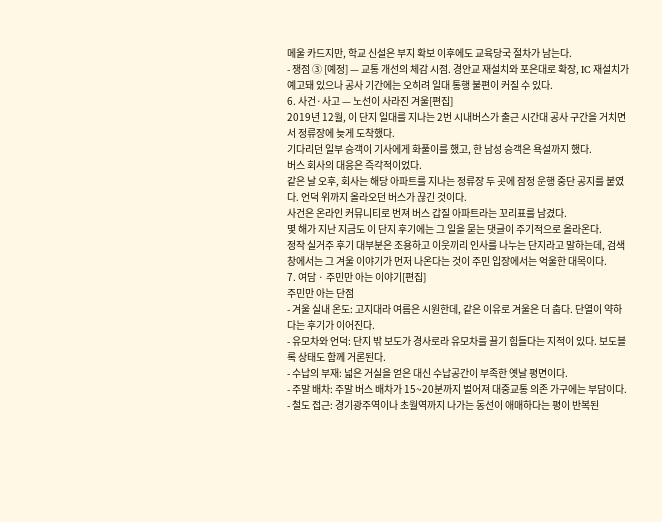메울 카드지만, 학교 신설은 부지 확보 이후에도 교육당국 절차가 남는다.
- 쟁점 ③ [예정] — 교통 개선의 체감 시점. 경안교 재설치와 포은대로 확장, IC 재설치가 예고돼 있으나 공사 기간에는 오히려 일대 통행 불편이 커질 수 있다.
6. 사건·사고 — 노선이 사라진 겨울[편집]
2019년 12월, 이 단지 일대를 지나는 2번 시내버스가 출근 시간대 공사 구간을 거치면서 정류장에 늦게 도착했다.
기다리던 일부 승객이 기사에게 화풀이를 했고, 한 남성 승객은 욕설까지 했다.
버스 회사의 대응은 즉각적이었다.
같은 날 오후, 회사는 해당 아파트를 지나는 정류장 두 곳에 잠정 운행 중단 공지를 붙였다. 언덕 위까지 올라오던 버스가 끊긴 것이다.
사건은 온라인 커뮤니티로 번져 버스 갑질 아파트라는 꼬리표를 남겼다.
몇 해가 지난 지금도 이 단지 후기에는 그 일을 묻는 댓글이 주기적으로 올라온다.
정작 실거주 후기 대부분은 조용하고 이웃끼리 인사를 나누는 단지라고 말하는데, 검색창에서는 그 겨울 이야기가 먼저 나온다는 것이 주민 입장에서는 억울한 대목이다.
7. 여담 · 주민만 아는 이야기[편집]
주민만 아는 단점
- 겨울 실내 온도: 고지대라 여름은 시원한데, 같은 이유로 겨울은 더 춥다. 단열이 약하다는 후기가 이어진다.
- 유모차와 언덕: 단지 밖 보도가 경사로라 유모차를 끌기 힘들다는 지적이 있다. 보도블록 상태도 함께 거론된다.
- 수납의 부재: 넓은 거실을 얻은 대신 수납공간이 부족한 옛날 평면이다.
- 주말 배차: 주말 버스 배차가 15~20분까지 벌어져 대중교통 의존 가구에는 부담이다.
- 철도 접근: 경기광주역이나 초월역까지 나가는 동선이 애매하다는 평이 반복된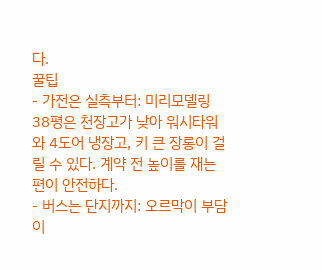다.
꿀팁
- 가전은 실측부터: 미리모델링 38평은 천장고가 낮아 워시타워와 4도어 냉장고, 키 큰 장롱이 걸릴 수 있다. 계약 전 높이를 재는 편이 안전하다.
- 버스는 단지까지: 오르막이 부담이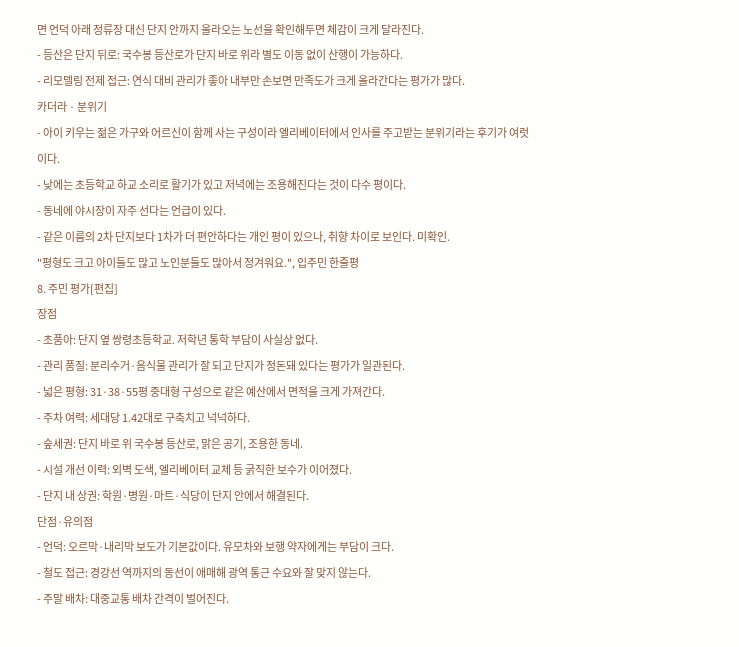면 언덕 아래 정류장 대신 단지 안까지 올라오는 노선을 확인해두면 체감이 크게 달라진다.
- 등산은 단지 뒤로: 국수봉 등산로가 단지 바로 위라 별도 이동 없이 산행이 가능하다.
- 리모델링 전제 접근: 연식 대비 관리가 좋아 내부만 손보면 만족도가 크게 올라간다는 평가가 많다.
카더라 · 분위기
- 아이 키우는 젊은 가구와 어르신이 함께 사는 구성이라 엘리베이터에서 인사를 주고받는 분위기라는 후기가 여럿이다.
- 낮에는 초등학교 하교 소리로 활기가 있고 저녁에는 조용해진다는 것이 다수 평이다.
- 동네에 야시장이 자주 선다는 언급이 있다.
- 같은 이름의 2차 단지보다 1차가 더 편안하다는 개인 평이 있으나, 취향 차이로 보인다. 미확인.
"평형도 크고 아이들도 많고 노인분들도 많아서 정겨워요.", 입주민 한줄평
8. 주민 평가[편집]
장점
- 초품아: 단지 옆 쌍령초등학교. 저학년 통학 부담이 사실상 없다.
- 관리 품질: 분리수거·음식물 관리가 잘 되고 단지가 정돈돼 있다는 평가가 일관된다.
- 넓은 평형: 31·38·55평 중대형 구성으로 같은 예산에서 면적을 크게 가져간다.
- 주차 여력: 세대당 1.42대로 구축치고 넉넉하다.
- 숲세권: 단지 바로 위 국수봉 등산로, 맑은 공기, 조용한 동네.
- 시설 개선 이력: 외벽 도색, 엘리베이터 교체 등 굵직한 보수가 이어졌다.
- 단지 내 상권: 학원·병원·마트·식당이 단지 안에서 해결된다.
단점·유의점
- 언덕: 오르막·내리막 보도가 기본값이다. 유모차와 보행 약자에게는 부담이 크다.
- 철도 접근: 경강선 역까지의 동선이 애매해 광역 통근 수요와 잘 맞지 않는다.
- 주말 배차: 대중교통 배차 간격이 벌어진다.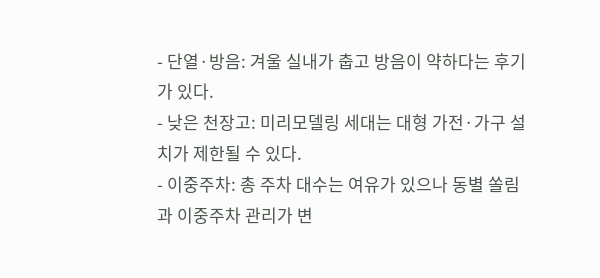- 단열·방음: 겨울 실내가 춥고 방음이 약하다는 후기가 있다.
- 낮은 천장고: 미리모델링 세대는 대형 가전·가구 설치가 제한될 수 있다.
- 이중주차: 총 주차 대수는 여유가 있으나 동별 쏠림과 이중주차 관리가 변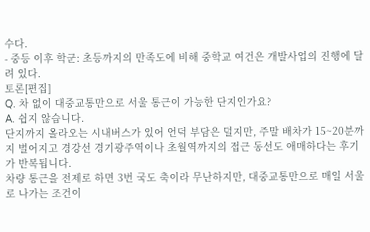수다.
- 중등 이후 학군: 초등까지의 만족도에 비해 중학교 여건은 개발사업의 진행에 달려 있다.
토론[편집]
Q. 차 없이 대중교통만으로 서울 통근이 가능한 단지인가요?
A. 쉽지 않습니다.
단지까지 올라오는 시내버스가 있어 언덕 부담은 덜지만, 주말 배차가 15~20분까지 벌어지고 경강선 경기광주역이나 초월역까지의 접근 동선도 애매하다는 후기가 반복됩니다.
차량 통근을 전제로 하면 3번 국도 축이라 무난하지만, 대중교통만으로 매일 서울로 나가는 조건이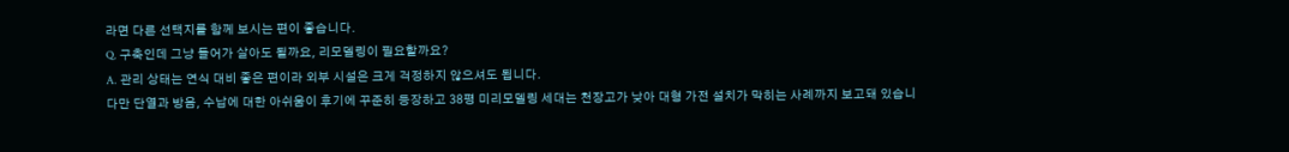라면 다른 선택지를 함께 보시는 편이 좋습니다.
Q. 구축인데 그냥 들어가 살아도 될까요, 리모델링이 필요할까요?
A. 관리 상태는 연식 대비 좋은 편이라 외부 시설은 크게 걱정하지 않으셔도 됩니다.
다만 단열과 방음, 수납에 대한 아쉬움이 후기에 꾸준히 등장하고 38평 미리모델링 세대는 천장고가 낮아 대형 가전 설치가 막히는 사례까지 보고돼 있습니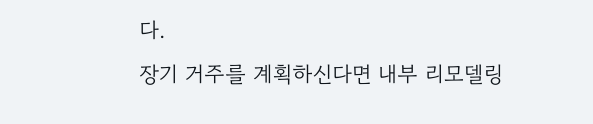다.
장기 거주를 계획하신다면 내부 리모델링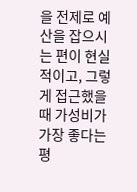을 전제로 예산을 잡으시는 편이 현실적이고, 그렇게 접근했을 때 가성비가 가장 좋다는 평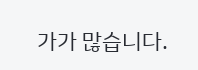가가 많습니다.